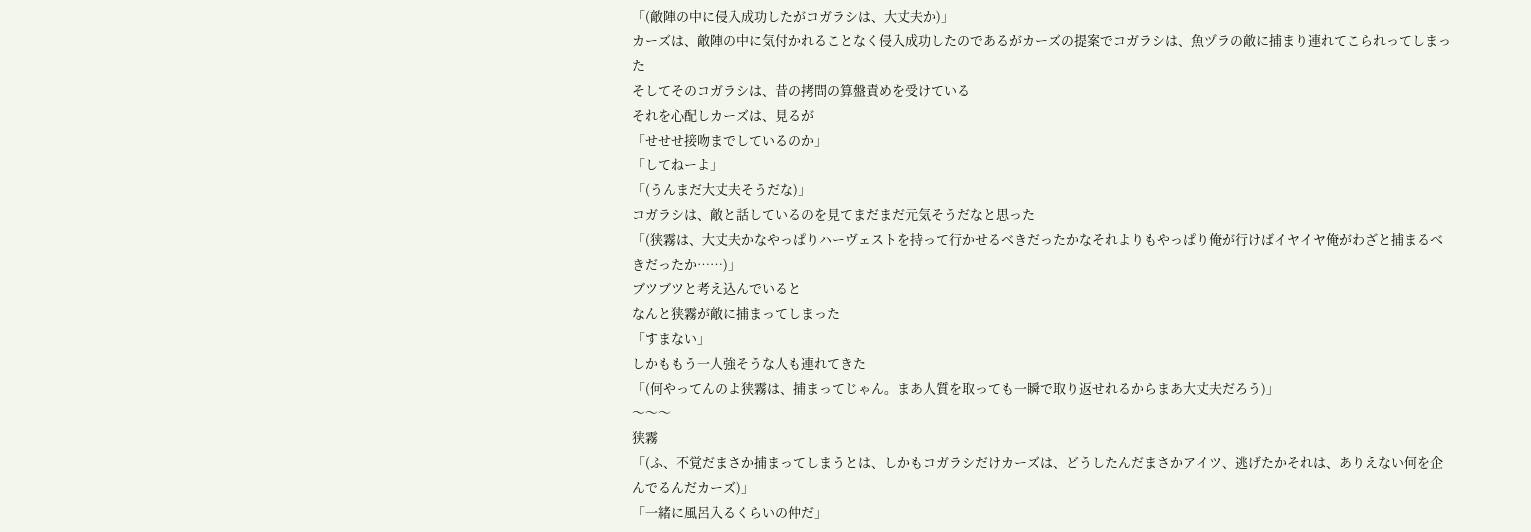「(敵陣の中に侵入成功したがコガラシは、大丈夫か)」
カーズは、敵陣の中に気付かれることなく侵入成功したのであるがカーズの提案でコガラシは、魚ヅラの敵に捕まり連れてこられってしまった
そしてそのコガラシは、昔の拷問の算盤責めを受けている
それを心配しカーズは、見るが
「せせせ接吻までしているのか」
「してねーよ」
「(うんまだ大丈夫そうだな)」
コガラシは、敵と話しているのを見てまだまだ元気そうだなと思った
「(狭霧は、大丈夫かなやっぱりハーヴェストを持って行かせるべきだったかなそれよりもやっぱり俺が行けばイヤイヤ俺がわざと捕まるべきだったか……)」
ブツブツと考え込んでいると
なんと狭霧が敵に捕まってしまった
「すまない」
しかももう一人強そうな人も連れてきた
「(何やってんのよ狭霧は、捕まってじゃん。まあ人質を取っても一瞬で取り返せれるからまあ大丈夫だろう)」
〜〜〜
狭霧
「(ふ、不覚だまさか捕まってしまうとは、しかもコガラシだけカーズは、どうしたんだまさかアイツ、逃げたかそれは、ありえない何を企んでるんだカーズ)」
「一緒に風呂入るくらいの仲だ」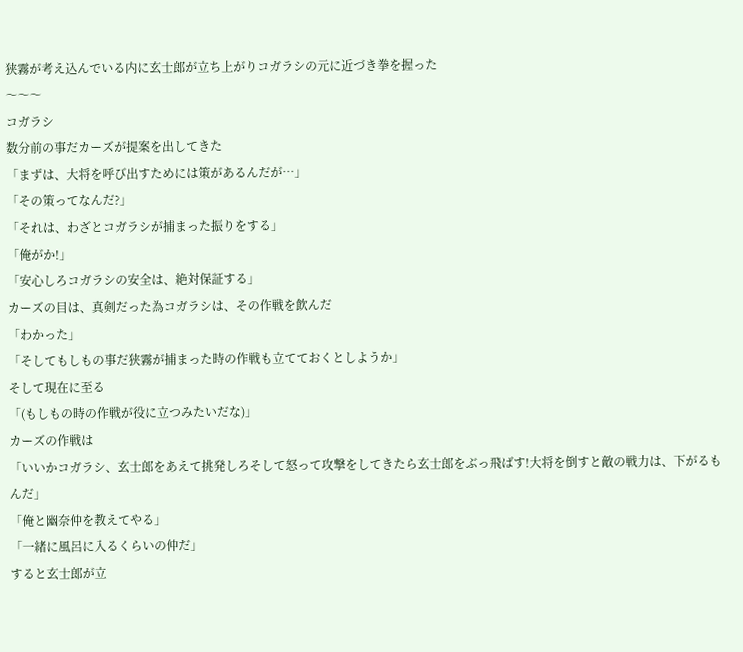狭霧が考え込んでいる内に玄士郎が立ち上がりコガラシの元に近づき拳を握った
〜〜〜
コガラシ
数分前の事だカーズが提案を出してきた
「まずは、大将を呼び出すためには策があるんだが…」
「その策ってなんだ?」
「それは、わざとコガラシが捕まった振りをする」
「俺がか!」
「安心しろコガラシの安全は、絶対保証する」
カーズの目は、真剣だった為コガラシは、その作戦を飲んだ
「わかった」
「そしてもしもの事だ狭霧が捕まった時の作戦も立てておくとしようか」
そして現在に至る
「(もしもの時の作戦が役に立つみたいだな)」
カーズの作戦は
「いいかコガラシ、玄士郎をあえて挑発しろそして怒って攻撃をしてきたら玄士郎をぶっ飛ばす!大将を倒すと敵の戦力は、下がるもんだ」
「俺と幽奈仲を教えてやる」
「一緒に風呂に入るくらいの仲だ」
すると玄士郎が立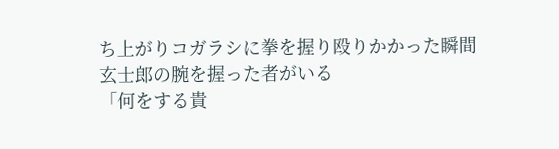ち上がりコガラシに拳を握り殴りかかった瞬間
玄士郎の腕を握った者がいる
「何をする貴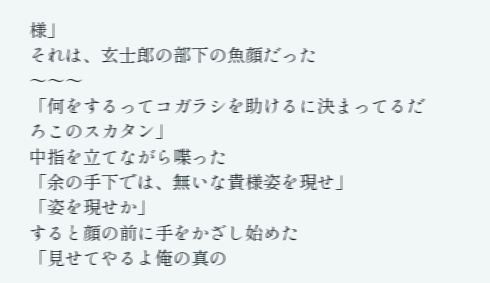様」
それは、玄士郎の部下の魚顔だった
〜〜〜
「何をするってコガラシを助けるに決まってるだろこのスカタン」
中指を立てながら喋った
「余の手下では、無いな貴様姿を現せ」
「姿を現せか」
すると顔の前に手をかざし始めた
「見せてやるよ俺の真の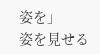姿を」
姿を見せる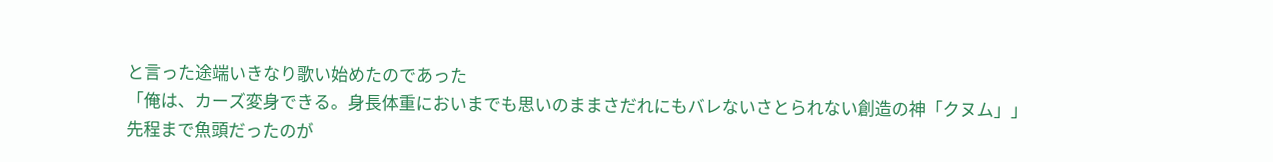と言った途端いきなり歌い始めたのであった
「俺は、カーズ変身できる。身長体重においまでも思いのままさだれにもバレないさとられない創造の神「クヌム」」
先程まで魚頭だったのが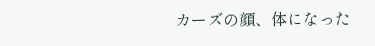カーズの顔、体になった